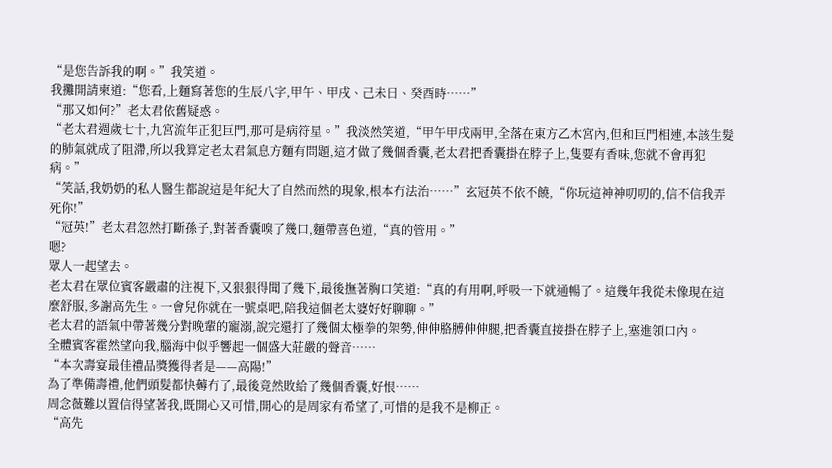“是您告訴我的啊。”我笑道。
我攤開請柬道:“您看,上麵寫著您的生辰八字,甲午、甲戌、己未日、癸酉時……”
“那又如何?”老太君依舊疑惑。
“老太君週歲七十,九宮流年正犯巨門,那可是病符星。”我淡然笑道,“甲午甲戌兩甲,全落在東方乙木宮內,但和巨門相連,本該生髮的肺氣就成了阻滯,所以我算定老太君氣息方麵有問題,這才做了幾個香囊,老太君把香囊掛在脖子上,隻要有香味,您就不會再犯病。”
“笑話,我奶奶的私人醫生都說這是年紀大了自然而然的現象,根本冇法治……”玄冠英不依不饒,“你玩這神神叨叨的,信不信我弄死你!”
“冠英!”老太君忽然打斷孫子,對著香囊嗅了幾口,麵帶喜色道,“真的管用。”
嗯?
眾人一起望去。
老太君在眾位賓客嚴肅的注視下,又狠狠得聞了幾下,最後撫著胸口笑道:“真的有用啊,呼吸一下就通暢了。這幾年我從未像現在這麼舒服,多謝高先生。一會兒你就在一號桌吧,陪我這個老太婆好好聊聊。”
老太君的語氣中帶著幾分對晚輩的寵溺,說完還打了幾個太極拳的架勢,伸伸胳膊伸伸腿,把香囊直接掛在脖子上,塞進領口內。
全體賓客霍然望向我,腦海中似乎響起一個盛大莊嚴的聲音……
“本次壽宴最佳禮品獎獲得者是——高陽!”
為了準備壽禮,他們頭髮都快薅冇了,最後竟然敗給了幾個香囊,好恨……
周念薇難以置信得望著我,既開心又可惜,開心的是周家有希望了,可惜的是我不是柳正。
“高先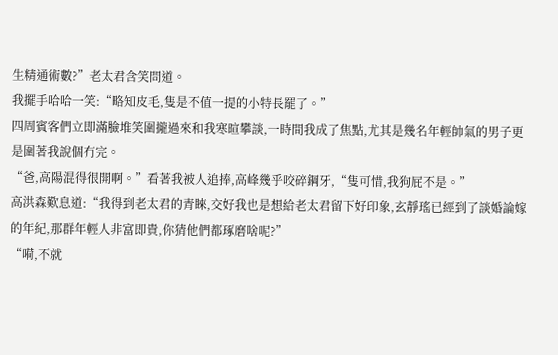生精通術數?”老太君含笑問道。
我擺手哈哈一笑:“略知皮毛,隻是不值一提的小特長罷了。”
四周賓客們立即滿臉堆笑圍攏過來和我寒暄攀談,一時間我成了焦點,尤其是幾名年輕帥氣的男子更是圍著我說個冇完。
“爸,高陽混得很開啊。”看著我被人追捧,高峰幾乎咬碎鋼牙,“隻可惜,我狗屁不是。”
高洪森歎息道:“我得到老太君的青睞,交好我也是想給老太君留下好印象,玄靜瑤已經到了談婚論嫁的年紀,那群年輕人非富即貴,你猜他們都琢磨啥呢?”
“嗬,不就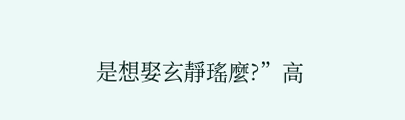是想娶玄靜瑤麼?”高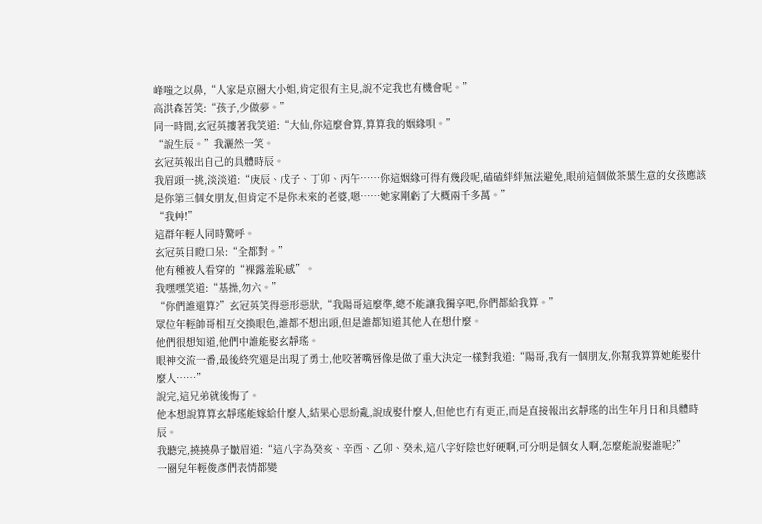峰嗤之以鼻,“人家是京圈大小姐,肯定很有主見,說不定我也有機會呢。”
高洪森苦笑:“孩子,少做夢。”
同一時間,玄冠英摟著我笑道:“大仙,你這麼會算,算算我的姻緣唄。”
“說生辰。”我灑然一笑。
玄冠英報出自己的具體時辰。
我眉頭一挑,淡淡道:“庚辰、戊子、丁卯、丙午……你這姻緣可得有幾段呢,磕磕絆絆無法避免,眼前這個做茶葉生意的女孩應該是你第三個女朋友,但肯定不是你未來的老婆,嗯……她家剛虧了大概兩千多萬。”
“我艸!”
這群年輕人同時驚呼。
玄冠英目瞪口呆:“全都對。”
他有種被人看穿的“裸露羞恥感”。
我嘿嘿笑道:“基操,勿六。”
“你們誰還算?”玄冠英笑得惡形惡狀,“我陽哥這麼準,總不能讓我獨享吧,你們都給我算。”
眾位年輕帥哥相互交換眼色,誰都不想出頭,但是誰都知道其他人在想什麼。
他們很想知道,他們中誰能娶玄靜瑤。
眼神交流一番,最後終究還是出現了勇士,他咬著嘴唇像是做了重大決定一樣對我道:“陽哥,我有一個朋友,你幫我算算她能娶什麼人……”
說完,這兄弟就後悔了。
他本想說算算玄靜瑤能嫁給什麼人,結果心思紛亂,說成娶什麼人,但他也冇有更正,而是直接報出玄靜瑤的出生年月日和具體時辰。
我聽完,撓撓鼻子皺眉道:“這八字為癸亥、辛酉、乙卯、癸未,這八字好陰也好硬啊,可分明是個女人啊,怎麼能說娶誰呢?”
一圈兒年輕俊彥們表情都變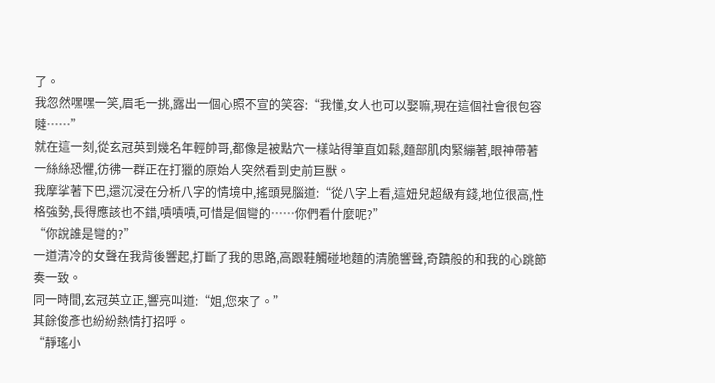了。
我忽然嘿嘿一笑,眉毛一挑,露出一個心照不宣的笑容:“我懂,女人也可以娶嘛,現在這個社會很包容噠……”
就在這一刻,從玄冠英到幾名年輕帥哥,都像是被點穴一樣站得筆直如鬆,麵部肌肉緊繃著,眼神帶著一絲絲恐懼,彷彿一群正在打獵的原始人突然看到史前巨獸。
我摩挲著下巴,還沉浸在分析八字的情境中,搖頭晃腦道:“從八字上看,這妞兒超級有錢,地位很高,性格強勢,長得應該也不錯,嘖嘖嘖,可惜是個彎的……你們看什麼呢?”
“你說誰是彎的?”
一道清冷的女聲在我背後響起,打斷了我的思路,高跟鞋觸碰地麵的清脆響聲,奇蹟般的和我的心跳節奏一致。
同一時間,玄冠英立正,響亮叫道:“姐,您來了。”
其餘俊彥也紛紛熱情打招呼。
“靜瑤小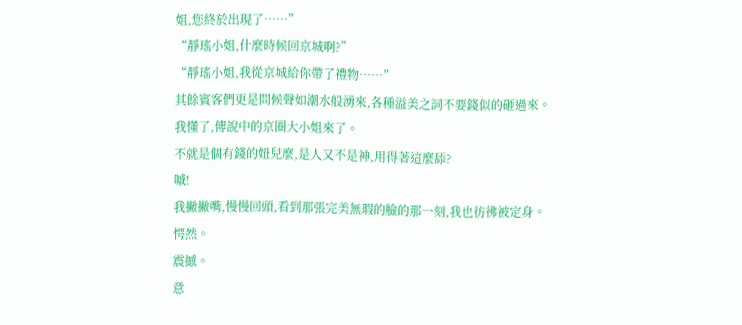姐,您終於出現了……”
“靜瑤小姐,什麼時候回京城啊?”
“靜瑤小姐,我從京城給你帶了禮物……”
其餘賓客們更是問候聲如潮水般湧來,各種溢美之詞不要錢似的砸過來。
我懂了,傳說中的京圈大小姐來了。
不就是個有錢的妞兒麼,是人又不是神,用得著這麼舔?
嘁!
我撇撇嘴,慢慢回頭,看到那張完美無瑕的臉的那一刻,我也彷彿被定身。
愕然。
震撼。
意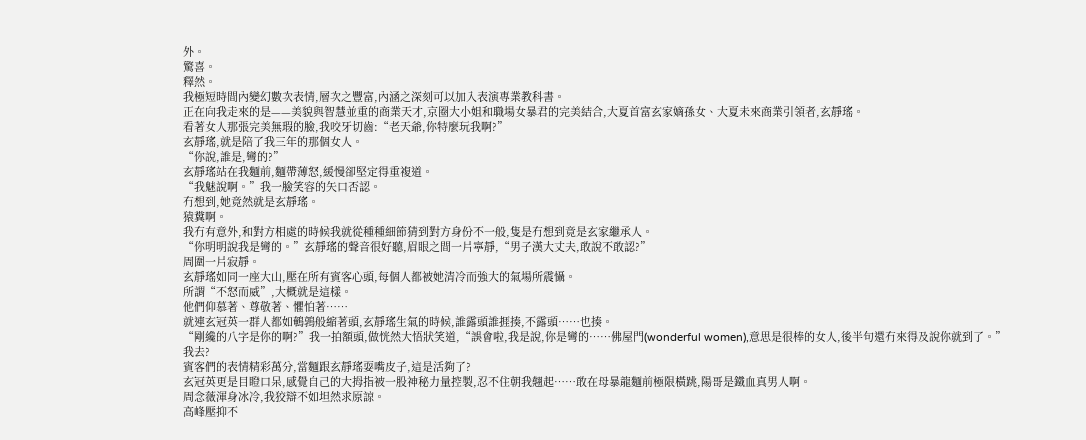外。
驚喜。
釋然。
我極短時間內變幻數次表情,層次之豐富,內涵之深刻可以加入表演專業教科書。
正在向我走來的是——美貌與智慧並重的商業天才,京圈大小姐和職場女暴君的完美結合,大夏首富玄家嫡孫女、大夏未來商業引領者,玄靜瑤。
看著女人那張完美無瑕的臉,我咬牙切齒:“老天爺,你特麼玩我啊?”
玄靜瑤,就是陪了我三年的那個女人。
“你說,誰是,彎的?”
玄靜瑤站在我麵前,麵帶薄怒,緩慢卻堅定得重複道。
“我魅說啊。”我一臉笑容的矢口否認。
冇想到,她竟然就是玄靜瑤。
猿糞啊。
我冇有意外,和對方相處的時候我就從種種細節猜到對方身份不一般,隻是冇想到竟是玄家繼承人。
“你明明說我是彎的。”玄靜瑤的聲音很好聽,眉眼之間一片寧靜,“男子漢大丈夫,敢說不敢認?”
周圍一片寂靜。
玄靜瑤如同一座大山,壓在所有賓客心頭,每個人都被她清冷而強大的氣場所震懾。
所謂“不怒而威”,大概就是這樣。
他們仰慕著、尊敬著、懼怕著……
就連玄冠英一群人都如鵪鶉般縮著頭,玄靜瑤生氣的時候,誰露頭誰捱揍,不露頭……也揍。
“剛纔的八字是你的啊?”我一拍額頭,做恍然大悟狀笑道,“誤會啦,我是說,你是彎的……佛屋門(wonderful women),意思是很棒的女人,後半句還冇來得及說你就到了。”
我去?
賓客們的表情精彩萬分,當麵跟玄靜瑤耍嘴皮子,這是活夠了?
玄冠英更是目瞪口呆,感覺自己的大拇指被一股神秘力量控製,忍不住朝我翹起……敢在母暴龍麵前極限橫跳,陽哥是鐵血真男人啊。
周念薇渾身冰冷,我狡辯不如坦然求原諒。
高峰壓抑不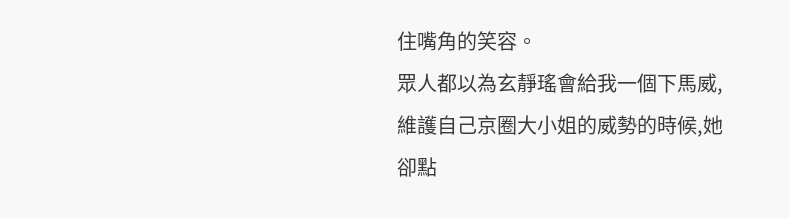住嘴角的笑容。
眾人都以為玄靜瑤會給我一個下馬威,維護自己京圈大小姐的威勢的時候,她卻點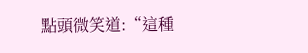點頭微笑道:“這種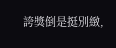誇獎倒是挺別緻,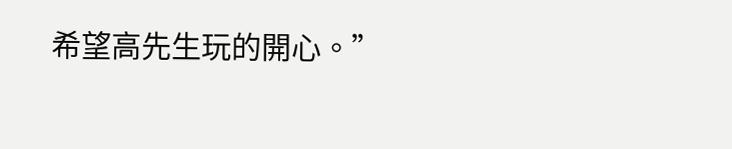希望高先生玩的開心。”